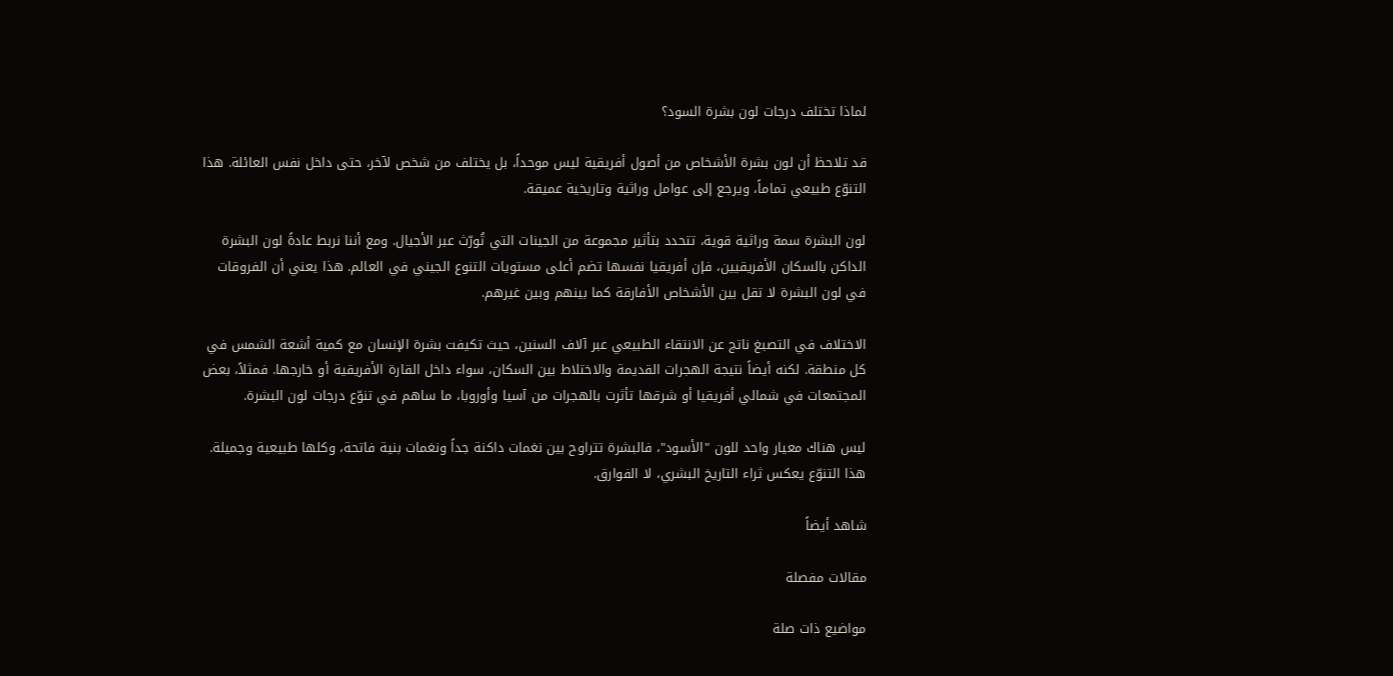لماذا تختلف درجات لون بشرة السود؟

قد تلاحظ أن لون بشرة الأشخاص من أصول أفريقية ليس موحداً، بل يختلف من شخص لآخر، حتى داخل نفس العائلة. هذا التنوّع طبيعي تماماً، ويرجع إلى عوامل وراثية وتاريخية عميقة.

لون البشرة سمة وراثية قوية، تتحدد بتأثير مجموعة من الجينات التي تُورّث عبر الأجيال. ومع أننا نربط عادةً لون البشرة الداكن بالسكان الأفريقيين، فإن أفريقيا نفسها تضم أعلى مستويات التنوع الجيني في العالم. هذا يعني أن الفروقات في لون البشرة لا تقل بين الأشخاص الأفارقة كما بينهم وبين غيرهم.

الاختلاف في التصبغ ناتج عن الانتقاء الطبيعي عبر آلاف السنين، حيث تكيفت بشرة الإنسان مع كمية أشعة الشمس في كل منطقة. لكنه أيضاً نتيجة الهجرات القديمة والاختلاط بين السكان، سواء داخل القارة الأفريقية أو خارجها. فمثلاً، بعض المجتمعات في شمالي أفريقيا أو شرقها تأثرت بالهجرات من آسيا وأوروبا، ما ساهم في تنوّع درجات لون البشرة.

ليس هناك معيار واحد للون "الأسود"، فالبشرة تتراوح بين نغمات داكنة جداً ونغمات بنية فاتحة، وكلها طبيعية وجميلة. هذا التنوّع يعكس ثراء التاريخ البشري، لا الفوارق.

شاهد أيضاً

مقالات مفصلة

مواضيع ذات صلة